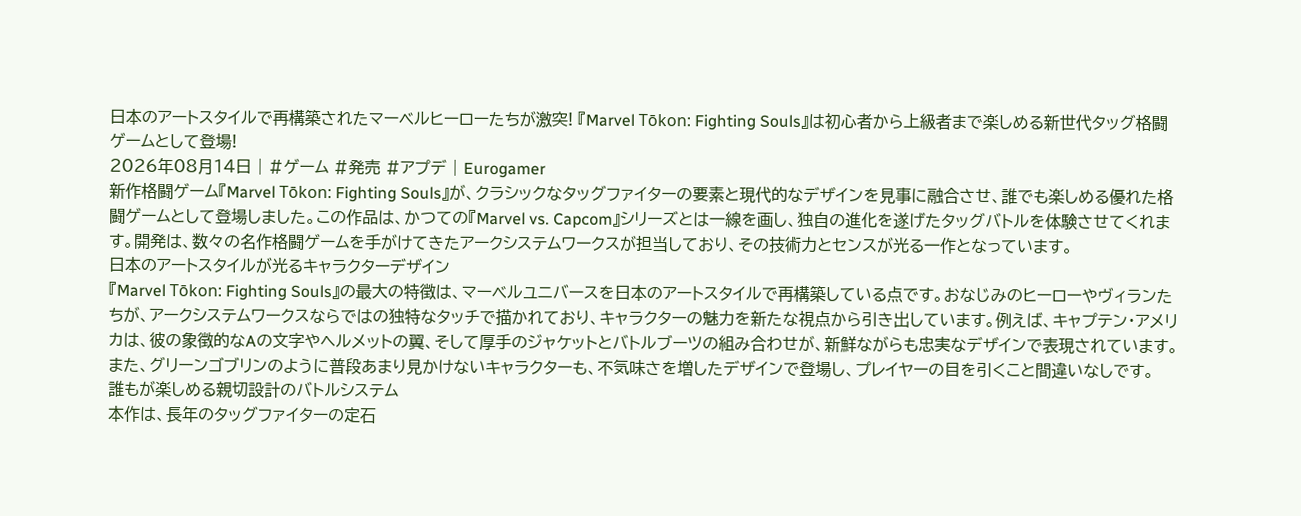日本のアートスタイルで再構築されたマーベルヒーローたちが激突! 『Marvel Tōkon: Fighting Souls』は初心者から上級者まで楽しめる新世代タッグ格闘ゲームとして登場!
2026年08月14日 | #ゲーム #発売 #アプデ | Eurogamer
新作格闘ゲーム『Marvel Tōkon: Fighting Souls』が、クラシックなタッグファイターの要素と現代的なデザインを見事に融合させ、誰でも楽しめる優れた格闘ゲームとして登場しました。この作品は、かつての『Marvel vs. Capcom』シリーズとは一線を画し、独自の進化を遂げたタッグバトルを体験させてくれます。開発は、数々の名作格闘ゲームを手がけてきたアークシステムワークスが担当しており、その技術力とセンスが光る一作となっています。
日本のアートスタイルが光るキャラクターデザイン
『Marvel Tōkon: Fighting Souls』の最大の特徴は、マーベルユニバースを日本のアートスタイルで再構築している点です。おなじみのヒーローやヴィランたちが、アークシステムワークスならではの独特なタッチで描かれており、キャラクターの魅力を新たな視点から引き出しています。例えば、キャプテン・アメリカは、彼の象徴的なAの文字やヘルメットの翼、そして厚手のジャケットとバトルブーツの組み合わせが、新鮮ながらも忠実なデザインで表現されています。また、グリーンゴブリンのように普段あまり見かけないキャラクターも、不気味さを増したデザインで登場し、プレイヤーの目を引くこと間違いなしです。
誰もが楽しめる親切設計のバトルシステム
本作は、長年のタッグファイターの定石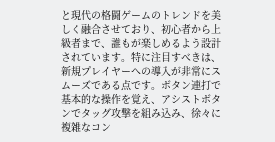と現代の格闘ゲームのトレンドを美しく融合させており、初心者から上級者まで、誰もが楽しめるよう設計されています。特に注目すべきは、新規プレイヤーへの導入が非常にスムーズである点です。ボタン連打で基本的な操作を覚え、アシストボタンでタッグ攻撃を組み込み、徐々に複雑なコン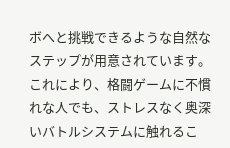ボへと挑戦できるような自然なステップが用意されています。これにより、格闘ゲームに不慣れな人でも、ストレスなく奥深いバトルシステムに触れるこ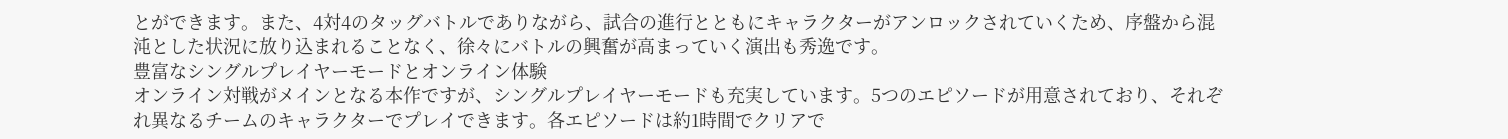とができます。また、4対4のタッグバトルでありながら、試合の進行とともにキャラクターがアンロックされていくため、序盤から混沌とした状況に放り込まれることなく、徐々にバトルの興奮が高まっていく演出も秀逸です。
豊富なシングルプレイヤーモードとオンライン体験
オンライン対戦がメインとなる本作ですが、シングルプレイヤーモードも充実しています。5つのエピソードが用意されており、それぞれ異なるチームのキャラクターでプレイできます。各エピソードは約1時間でクリアで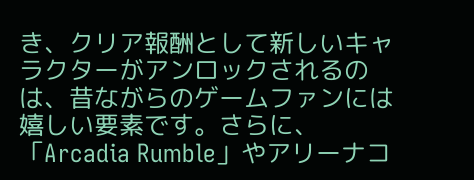き、クリア報酬として新しいキャラクターがアンロックされるのは、昔ながらのゲームファンには嬉しい要素です。さらに、「Arcadia Rumble」やアリーナコ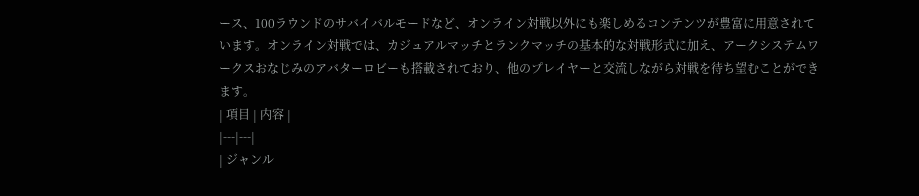ース、100ラウンドのサバイバルモードなど、オンライン対戦以外にも楽しめるコンテンツが豊富に用意されています。オンライン対戦では、カジュアルマッチとランクマッチの基本的な対戦形式に加え、アークシステムワークスおなじみのアバターロビーも搭載されており、他のプレイヤーと交流しながら対戦を待ち望むことができます。
| 項目 | 内容 |
|---|---|
| ジャンル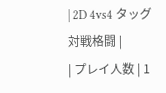| 2D 4vs4 タッグ対戦格闘 |
| プレイ人数 | 1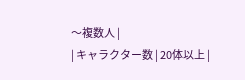〜複数人 |
| キャラクター数 | 20体以上 |